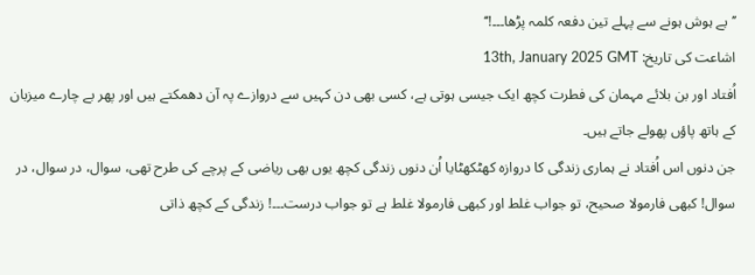’’بے ہوش ہونے سے پہلے تین دفعہ کلمہ پڑھا۔۔۔!‘‘
اشاعت کی تاریخ: 13th, January 2025 GMT
اُفتاد اور بن بلائے مہمان کی فطرت کچھ ایک جیسی ہوتی ہے، کسی بھی دن کہیں سے دروازے پہ آن دھمکتے ہیں اور پھر بے چارے میزبان کے ہاتھ پاؤں پھولے جاتے ہیں۔
جن دنوں اس اُفتاد نے ہماری زندگی کا دروازہ کھٹکھٹایا اُن دنوں زندگی کچھ یوں بھی ریاضی کے پرچے کی طرح تھی، سوال، در سوال، در سوال! کبھی فارمولا صحیح، تو جواب غلط اور کبھی فارمولا غلط ہے تو جواب درست۔۔۔! زندگی کے کچھ ذاتی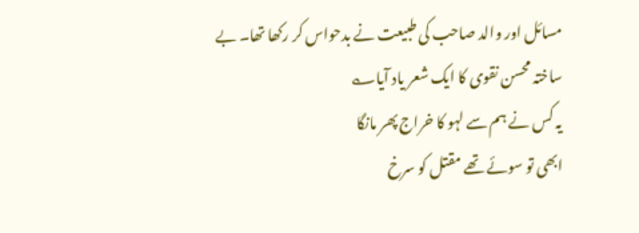مسائل اور والد صاحب کی طبیعت نے بدحواس کر رکھا تھا۔ بے ساختہ محسن نقوی کا ایک شعر یاد آیا؎
یہ کس نے ہم سے لہو کا خراج پھر مانگا
ابھی تو سوئے تھے مقتل کو سرخ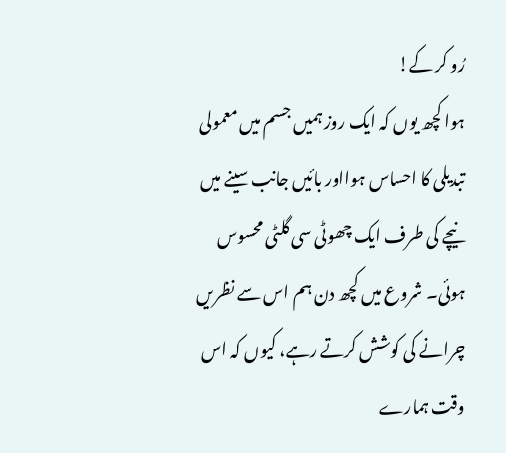رُو کر کے!
ہوا کچھ یوں کہ ایک روز ہمیں جسم میں معمولی تبدیلی کا احساس ہوااور بائیں جانب سینے میں نیچے کی طرف ایک چھوٹی سی گلٹی محسوس ہوئی۔ شروع میں کچھ دن ہم اس سے نظریں چرانے کی کوشش کرتے رہے، کیوں کہ اس وقت ہمارے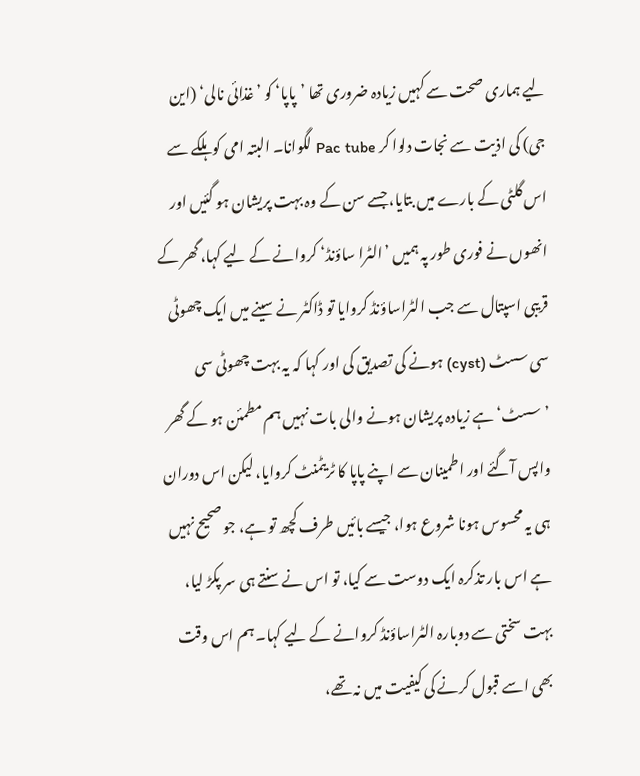لیے ہماری صحت سے کہیں زیادہ ضروری تھا ’پاپا‘ کو ’غذائی نالی‘ (این جی) کی اذیت سے نجات دلوا کر Pac tube لگوانا۔ البتہ امی کو ہلکے سے اس گلٹی کے بارے میں بتایا، جسے سن کے وہ بہت پریشان ہو گئیں اور انھوں نے فوری طور پہ ہمیں ’الٹرا ساؤنڈ‘ کروانے کے لیے کہا، گھر کے قریبی اسپتال سے جب الٹراساؤنڈ کروایا تو ڈاکٹر نے سینے میں ایک چھوٹی سی سسٹ (cyst) ہونے کی تصدیق کی اور کہا کہ یہ بہت چھوٹی سی ’سسٹ‘ ہے زیادہ پریشان ہونے والی بات نہیں ہم مطمئن ہو کے گھر واپس آگئے اور اطمینان سے اپنے پاپا کا ٹریٹمنٹ کروایا، لیکن اس دوران ہی یہ محسوس ہونا شروع ہوا، جیسے بائیں طرف کچھ تو ہے، جو صحیح نہیں ہے اس بار تذکرہ ایک دوست سے کیا، تو اس نے سنتے ہی سر پکڑ لیا، بہت سختی سے دوبارہ الٹراساؤنڈ کروانے کے لیے کہا۔ ہم اس وقت بھی اسے قبول کرنے کی کیفیت میں نہ تھے،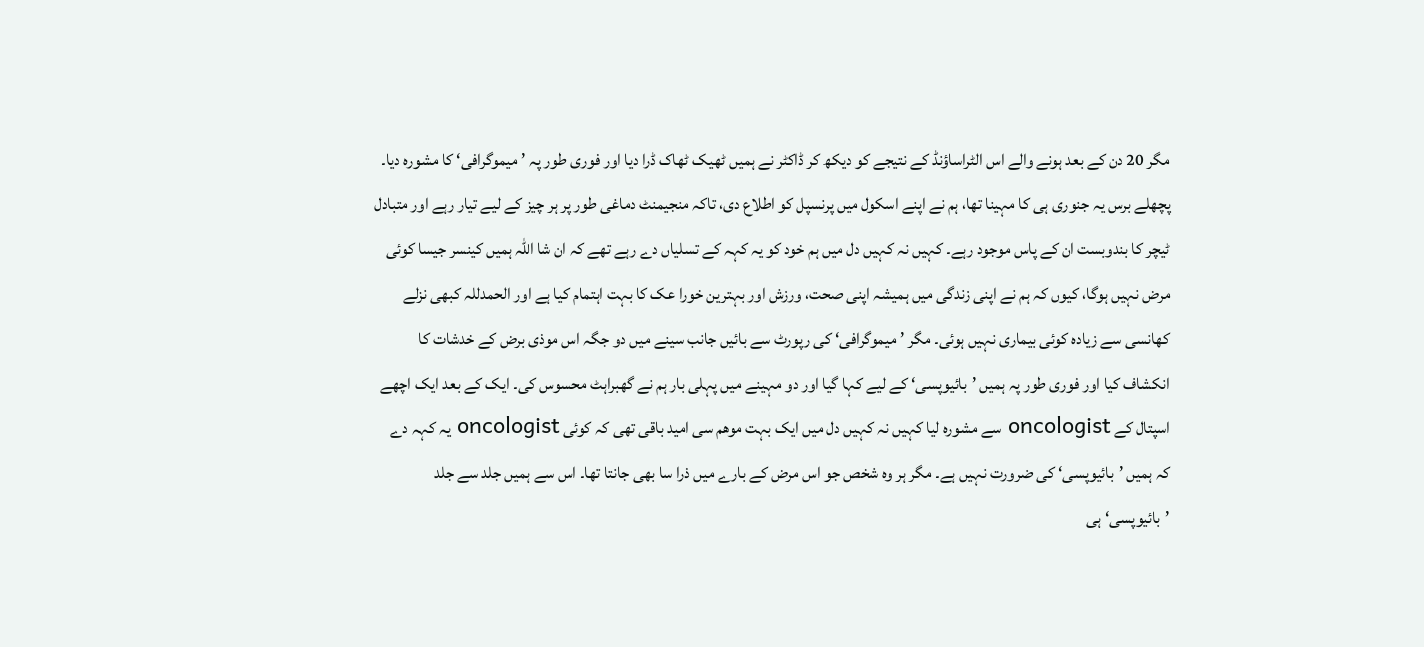مگر 20 دن کے بعد ہونے والے اس الٹراساؤنڈ کے نتیجے کو دیکھ کر ڈاکٹر نے ہمیں ٹھیک ٹھاک ڈرا دیا اور فوری طور پہ ’میموگرافی‘ کا مشورہ دیا۔
پچھلے برس یہ جنوری ہی کا مہینا تھا، ہم نے اپنے اسکول میں پرنسپل کو اطلاع دی، تاکہ منجیمنٹ دماغی طور پر ہر چیز کے لیے تیار رہے اور متبادل ٹیچر کا بندوبست ان کے پاس موجود رہے۔ کہیں نہ کہیں دل میں ہم خود کو یہ کہہ کے تسلیاں دے رہے تھے کہ ان شا اللہ ہمیں کینسر جیسا کوئی مرض نہیں ہوگا، کیوں کہ ہم نے اپنی زندگی میں ہمیشہ اپنی صحت، ورزش اور بہترین خورا عک کا بہت اہتمام کیا ہے اور الحمدللہ کبھی نزلے کھانسی سے زیادہ کوئی بیماری نہیں ہوئی۔ مگر ’میموگرافی‘ کی رپورٹ سے بائیں جانب سینے میں دو جگہ اس موذی برض کے خدشات کا انکشاف کیا اور فوری طور پہ ہمیں ’بائیوپسی‘ کے لیے کہا گیا اور دو مہینے میں پہلی بار ہم نے گھبراہٹ محسوس کی۔ ایک کے بعد ایک اچھے اسپتال کے oncologist سے مشورہ لیا کہیں نہ کہیں دل میں ایک بہت موھم سی امید باقی تھی کہ کوئی oncologist یہ کہہ دے کہ ہمیں ’بائیوپسی‘ کی ضرورت نہیں ہے۔ مگر ہر وہ شخص جو اس مرض کے بارے میں ذرا سا بھی جانتا تھا۔ اس سے ہمیں جلد سے جلد ’بائیوپسی‘ ہی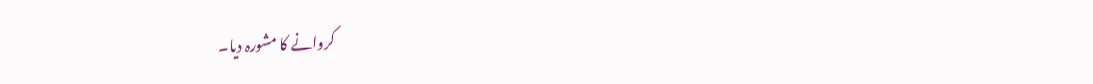کروانے کا مشورہ دیا۔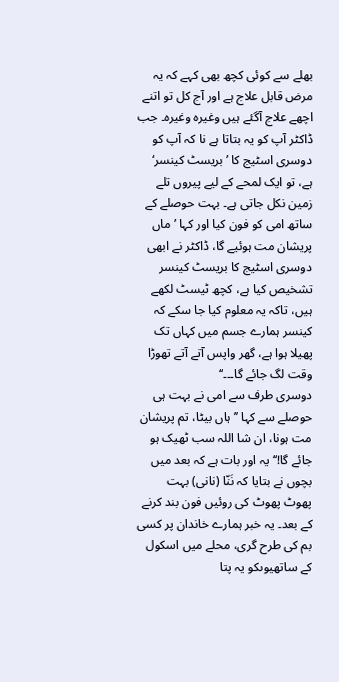بھلے سے کوئی کچھ بھی کہے کہ یہ مرض قابل علاج ہے اور آج کل تو اتنے اچھے علاج آگئے ہیں وغیرہ وغیرہ۔ جب ڈاکٹر آپ کو یہ بتاتا ہے نا کہ آپ کو دوسری اسٹیج کا ’بریسٹ کینسر‘ ہے، تو ایک لمحے کے لیے پیروں تلے زمین نکل جاتی ہے۔ بہت حوصلے کے ساتھ امی کو فون کیا اور کہا ’ماں پریشان مت ہوئیے گا، ڈاکٹر نے ابھی دوسری اسٹیج کا بریسٹ کینسر تشخیص کیا ہے، کچھ ٹیسٹ لکھے ہیں، تاکہ یہ معلوم کیا جا سکے کہ کینسر ہمارے جسم میں کہاں تک پھیلا ہوا ہے، گھر واپس آتے آتے تھوڑا وقت لگ جائے گا۔۔۔‘‘
دوسری طرف سے امی نے بہت ہی حوصلے سے کہا ’’ہاں بیٹا، تم پریشان مت ہونا، ان شا اللہ سب ٹھیک ہو جائے گا!‘‘ یہ اور بات ہے کہ بعد میں بچوں نے بتایا کہ نَنّا (نانی) بہت پھوٹ پھوٹ کی روئیں فون بند کرنے کے بعد۔ یہ خبر ہمارے خاندان پر کسی بم کی طرح گری، محلے میں اسکول کے ساتھیوںکو یہ پتا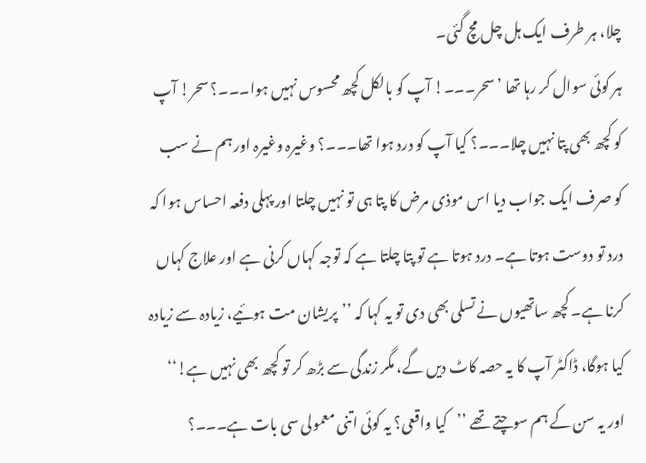چلا، ہر طرف ایک ہل چل مچ گئی۔
ہر کوئی سوال کر رہا تھا ’سحر۔۔۔! آپ کو بالکل کچھ محسوس نہیں ہوا۔۔۔؟ سحر! آپ کو کچھ بھی پتا نہیں چلا۔۔۔؟ کیا آپ کو درد ہوا تھا۔۔۔؟ وغیرہ وغیرہ اور ہم نے سب کو صرف ایک جواب دیا اس موذی مرض کا پتا ہی تو نہیں چلتا اور پہلی دفعہ احساس ہوا کہ درد تو دوست ہوتا ہے۔ درد ہوتا ہے تو پتا چلتا ہے کہ توجہ کہاں کرنی ہے اور علاج کہاں کرنا ہے۔ کچھ ساتھیوں نے تسلی بھی دی تو یہ کہا کہ ’’پریشان مت ہوئیے، زیادہ سے زیادہ کیا ہوگا، ڈاکٹر آپ کا یہ حصہ کاٹ دیں گے، مگر زندگی سے بڑھ کر تو کچھ بھی نہیں ہے!‘‘ اور یہ سن کے ہم سوچتے تھے ’’کیا واقعی؟ یہ کوئی اتنی معمولی سی بات ہے۔۔۔؟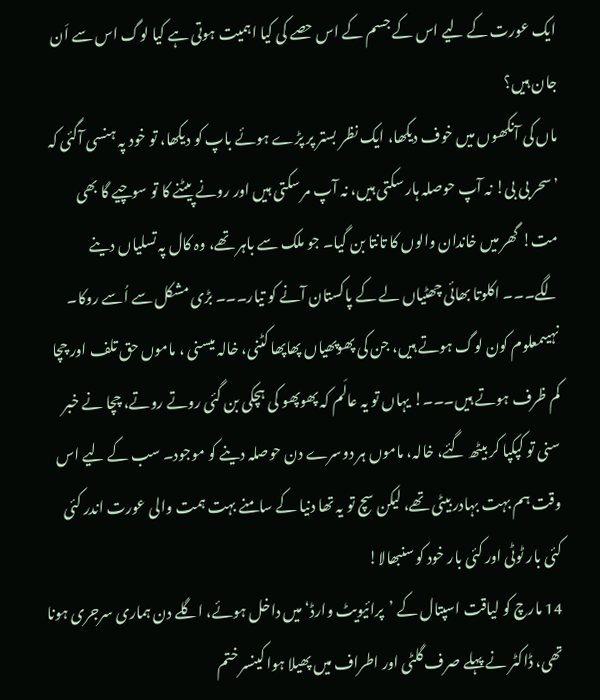ایک عورت کے لیے اس کے جسم کے اس حصے کی کیا اہمیت ہوتی ہے کیا لوگ اس سے اَن جان ہیں؟
ماں کی آنکھوں میں خوف دیکھا، ایک نظر بستر پر پڑے ہوئے باپ کو دیکھا، تو خود پہ ہنسی آگئی کہ ’سحر بی بی! نہ آپ حوصلہ ہار سکتی ہیں، نہ آپ مر سکتی ہیں اور رونے پیٹنے کا تو سوچیے گا بھی مت! گھر میں خاندان والوں کا تانتا بن گیا۔ جو ملک سے باہر تھے، وہ کال پہ تسلیاں دینے لگے۔۔۔ اکلوتا بھائی چھٹیاں لے کے پاکستان آنے کو تیار۔۔۔ بڑی مشکل سے اُسے روکا۔ نہیںمعلوم کون لوگ ہوتے ہیں، جن کی پھوپھیاں پھاپھا کٹنی، خالہ میسنی ، ماموں حق تلف اور چچا کم ظرف ہوتے ہیں۔۔۔! یہاں تو یہ عالَم کہ پھوپھو کی ہچکی بن گئی روتے روتے، چچا نے خبر سنی تو کپکپا کر بیٹھ گئے، خالہ، ماموں ہر دوسرے دن حوصلہ دینے کو موجود۔ سب کے لیے اس وقت ہم بہت بہادر بیٹی تھے، لیکن سچ تو یہ تھا دنیا کے سامنے بہت ہمت والی عورت اندر کئی کئی بار ٹوٹی اور کئی بار خود کو سنبھالا!
14 مارچ کو لیاقت اسپتال کے ’پرائیویٹ وارڈ‘ میں داخل ہوئے، اگلے دن ہماری سرجری ہونا تھی، ڈاکٹر نے پہلے صرف گلٹی اور اطراف میں پھیلا ہوا کینسر ختم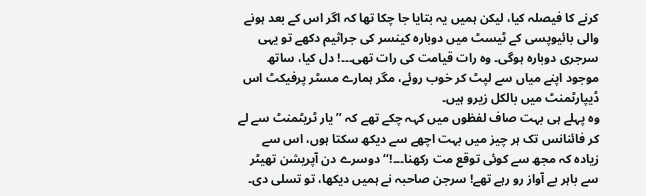کرنے کا فیصلہ کیا، لیکن ہمیں یہ بتایا جا چکا تھا کہ اگر اس کے بعد ہونے والی بائیوپسی کے ٹیسٹ میں دوبارہ کینسر کی جراثیم دکھے تو یہی سرجری دوبارہ ہوگی۔ وہ رات قیامت کی رات تھی۔۔۔! دل کیا، ساتھ موجود اپنے میاں سے لپٹ کر خوب روئے، مگر ہمارے مسٹر پرفیکٹ اس ڈیپارٹمنٹ میں بالکل زیرو ہیں۔
وہ پہلے ہی بہت صاف لفظوں میں کہہ چکے تھے کہ ’’یار ٹریٹمنٹ سے لے کر فائنانس تک ہر چیز میں بہت اچھے سے دیکھ سکتا ہوں، اس سے زیادہ کہ مجھ سے کوئی توقع مت رکھنا۔۔۔!‘‘ دوسرے دن آپریشن تھیٹر سے باہر بے آواز رو رہے تھے! سرجن صاحبہ نے ہمیں دیکھا، تو تسلی دی۔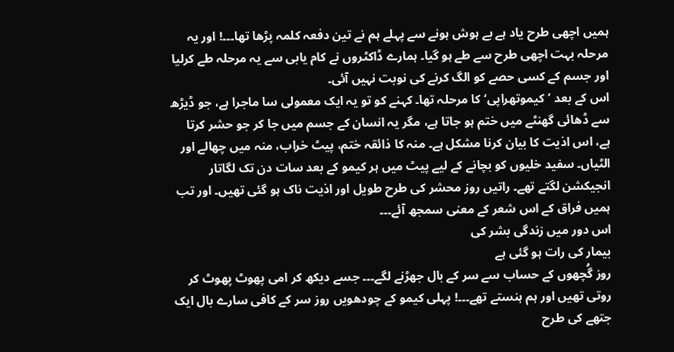ہمیں اچھی طرح یاد ہے بے ہوش ہونے سے پہلے ہم نے تین دفعہ کلمہ پڑھا تھا۔۔۔! اور یہ مرحلہ بہت اچھی طرح سے طے ہو گیا۔ ہمارے ڈاکٹروں نے کام یابی سے یہ مرحلہ طے کرلیا اور جسم کے کسی حصے کو الگ کرنے کی نوبت نہیں آئی۔
اس کے بعد ’کیموتھراپی‘ کا مرحلہ تھا۔ کہنے کو تو یہ ایک معمولی سا ماجرا ہے، جو ڈیڑھ سے ڈھائی گھنٹے میں ختم ہو جاتا ہے، مگر یہ انسان کے جسم میں جا کر جو حشر کرتا ہے، اس اذیت کا بیان کرنا مشکل ہے۔ منہ کا ذائقہ ختم، پیٹ خراب، منہ میں چھالے اور الٹیاں۔ سفید خلیوں کو بچانے کے لیے پیٹ میں ہر کیمو کے بعد سات دن تک لگاتار انجیکشن لگتے تھے۔ راتیں روز محشر کی طرح طویل اور اذیت ناک ہو گئی تھیں۔ اور تب ہمیں فراق کے اس شعر کے معنی سمجھ آئے۔۔۔
اس دور میں زندگی بشر کی
بیمار کی رات ہو گئی ہے
روز گُچھوں کے حساب سے سر کے بال جھڑنے لگے۔۔۔ جسے دیکھ کر امی پھوٹ پھوٹ کر روتی تھیں اور ہم ہنستے تھے۔۔۔! پہلی کیمو کے چودھویں روز سر کے کافی سارے بال ایک جتھے کی طرح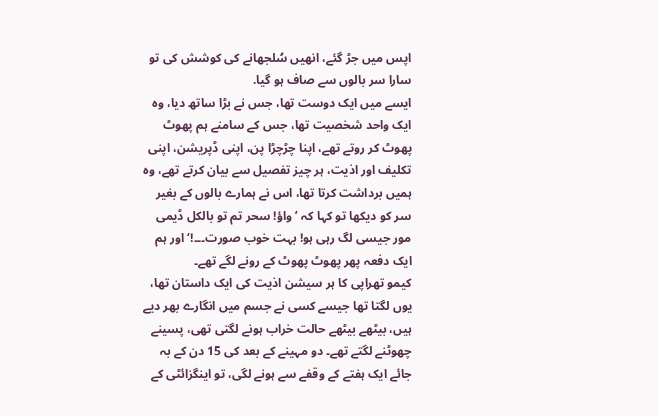اپس میں جڑ گئے، انھیں سُلجھانے کی کوشش کی تو سارا سر بالوں سے صاف ہو گیا.
ایسے میں ایک دوست تھا، جس نے بڑا ساتھ دیا، وہ ایک واحد شخصیت تھا، جس کے سامنے ہم پھوٹ پھوٹ کر روتے تھے، اپنا چڑچڑا پن، اپنی ڈپریشن، اپنی تکلیف اور اذیت، ہر چیز تفصیل سے بیان کرتے تھے، وہ ہمیں برداشت کرتا تھا، اس نے ہمارے بالوں کے بغیر سر کو دیکھا تو کہا کہ ’واؤ! سحر تم تو بالکل ڈیمی مور جیسی لگ رہی ہو! بہت خوب صورت۔۔۔!‘ اور ہم ایک دفعہ پھر پھوٹ پھوٹ کے رونے لگے تھے۔
کیمو تھراپی کا ہر سیشن اذیت کی ایک داستان تھا، یوں لگتا تھا جیسے کسی نے جسم میں انگارے بھر دیے ہیں، بیٹھے بیٹھے حالت خراب ہونے لگتی تھی، پسینے چھوٹنے لگتے تھے۔ دو مہینے کے بعد کی 15 دن کے بہ جائے ایک ہفتے کے وقفے سے ہونے لگی، تو اینگزائٹی کے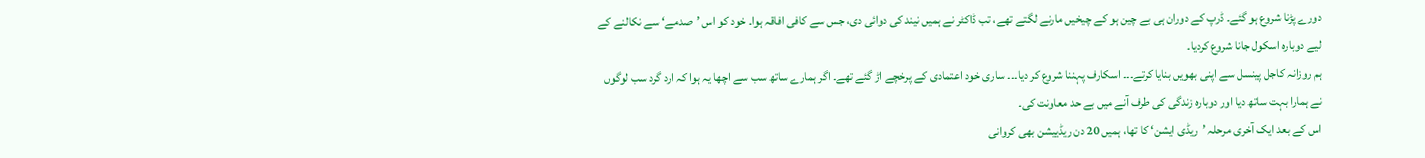دورے پڑنا شروع ہو گئے۔ ڈرپ کے دوران ہی بے چین ہو کے چیخیں مارنے لگتے تھے، تب ڈاکٹر نے ہمیں نیند کی دوائی دی، جس سے کافی افاقہ ہوا۔ خود کو اس ’صدمے‘ سے نکالنے کے لیے دوبارہ اسکول جانا شروع کردیا۔
ہم روزانہ کاجل پینسل سے اپنی بھویں بنایا کرتے۔۔۔ اسکارف پہننا شروع کر دیا۔۔۔ ساری خود اعتمادی کے پرخچے اڑ گئے تھے۔ اگر ہمارے ساتھ سب سے اچھا یہ ہوا کہ ارد گرد سب لوگوں نے ہمارا بہت ساتھ دیا اور دوبارہ زندگی کی طرف آنے میں بے حد معاونت کی۔
اس کے بعد ایک آخری مرحلہ ’ریڈی ایشن‘ کا تھا، ہمیں 20 دن ریڈییشن بھی کروانی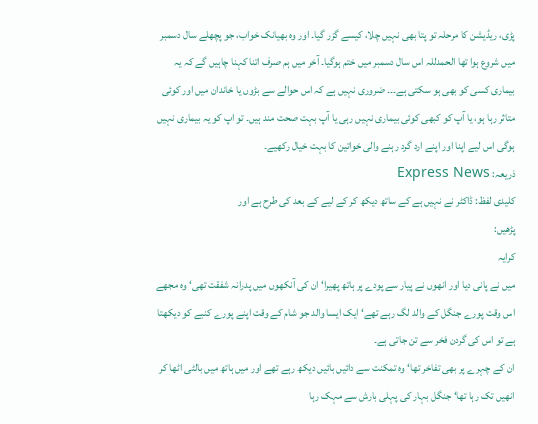پڑی، ریڈیشن کا مرحلہ تو پتا بھی نہیں چلا، کیسے گزر گیا۔ اور وہ بھیانک خواب، جو پچھلے سال دسمبر میں شروع ہوا تھا الحمدللہ اس سال دسمبر میں ختم ہوگیا۔ آخر میں ہم صرف اتنا کہنا چاہیں گے کہ یہ بیماری کسی کو بھی ہو سکتی ہے۔۔۔ ضروری نہیں ہے کہ اس حوالے سے بڑوں یا خاندان میں اور کوئی متاثر رہا ہو، یا آپ کو کبھی کوئی بیماری نہیں رہی یا آپ بہت صحت مند ہیں۔ تو اپ کو یہ بیماری نہیں ہوگی اس لیے اپنا اور اپنے ارد گرد رہنے والی خواتین کا بہت خیال رکھیے۔
ذریعہ: Express News
کلیدی لفظ: ڈاکٹر نے نہیں ہے کے ساتھ دیکھ کر کے لیے کے بعد کی طرح ہے اور
پڑھیں:
کرایہ
میں نے پانی دیا اور انھوں نے پیار سے پودے پر ہاتھ پھیرا‘ ان کی آنکھوں میں پدرانہ شفقت تھی‘ وہ مجھے اس وقت پورے جنگل کے والد لگ رہے تھے‘ ایک ایسا والد جو شام کے وقت اپنے پورے کنبے کو دیکھتا ہے تو اس کی گردن فخر سے تن جاتی ہے۔
ان کے چہرے پر بھی تفاخر تھا‘ وہ تمکنت سے دائیں بائیں دیکھ رہے تھے اور میں ہاتھ میں بالٹی اٹھا کر انھیں تک رہا تھا‘ جنگل بہار کی پہلی بارش سے مہک رہا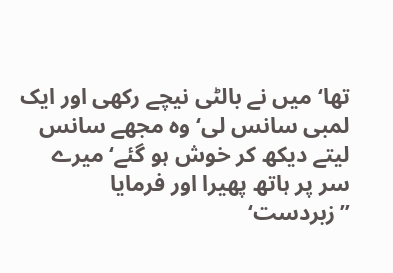تھا‘ میں نے بالٹی نیچے رکھی اور ایک لمبی سانس لی‘ وہ مجھے سانس لیتے دیکھ کر خوش ہو گئے‘ میرے سر پر ہاتھ پھیرا اور فرمایا ’’زبردست‘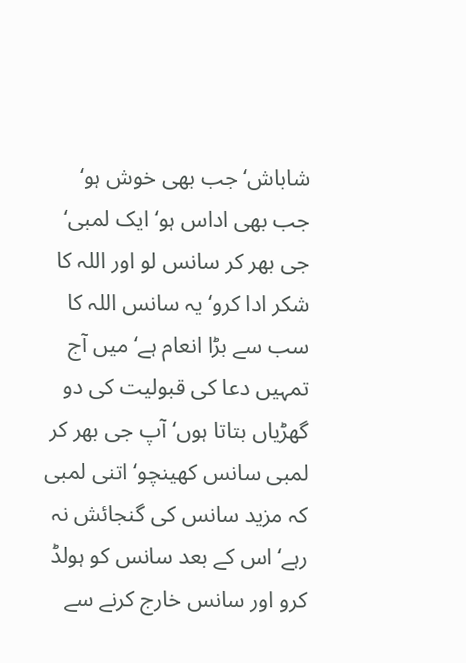شاباش‘ جب بھی خوش ہو‘ جب بھی اداس ہو‘ ایک لمبی‘ جی بھر کر سانس لو اور اللہ کا شکر ادا کرو‘ یہ سانس اللہ کا سب سے بڑا انعام ہے‘ میں آج تمہیں دعا کی قبولیت کی دو گھڑیاں بتاتا ہوں‘ آپ جی بھر کر لمبی سانس کھینچو‘ اتنی لمبی کہ مزید سانس کی گنجائش نہ رہے‘ اس کے بعد سانس کو ہولڈ کرو اور سانس خارج کرنے سے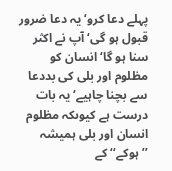پہلے دعا کرو‘ یہ دعا ضرور قبول ہو گی‘ آپ نے اکثر سنا ہو گا‘ انسان کو مظلوم اور بلی کی بددعا سے بچنا چاہیے‘ یہ بات درست ہے کیوںکہ مظلوم انسان اور بلی ہمیشہ ’’ہوکے‘‘ کے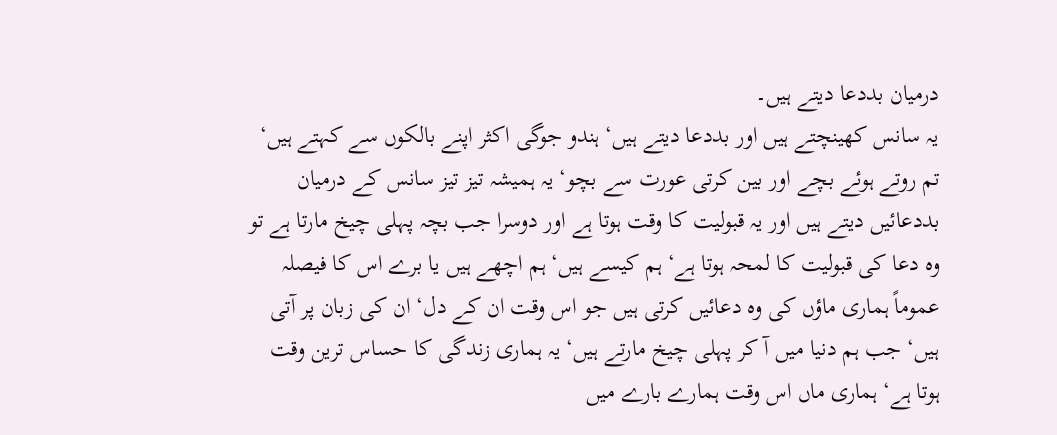درمیان بددعا دیتے ہیں۔
یہ سانس کھینچتے ہیں اور بددعا دیتے ہیں‘ ہندو جوگی اکثر اپنے بالکوں سے کہتے ہیں‘ تم روتے ہوئے بچے اور بین کرتی عورت سے بچو‘ یہ ہمیشہ تیز تیز سانس کے درمیان بددعائیں دیتے ہیں اور یہ قبولیت کا وقت ہوتا ہے اور دوسرا جب بچہ پہلی چیخ مارتا ہے تو وہ دعا کی قبولیت کا لمحہ ہوتا ہے‘ ہم کیسے ہیں‘ ہم اچھے ہیں یا برے اس کا فیصلہ عموماً ہماری ماؤں کی وہ دعائیں کرتی ہیں جو اس وقت ان کے دل‘ ان کی زبان پر آتی ہیں‘ جب ہم دنیا میں آ کر پہلی چیخ مارتے ہیں‘ یہ ہماری زندگی کا حساس ترین وقت ہوتا ہے‘ ہماری ماں اس وقت ہمارے بارے میں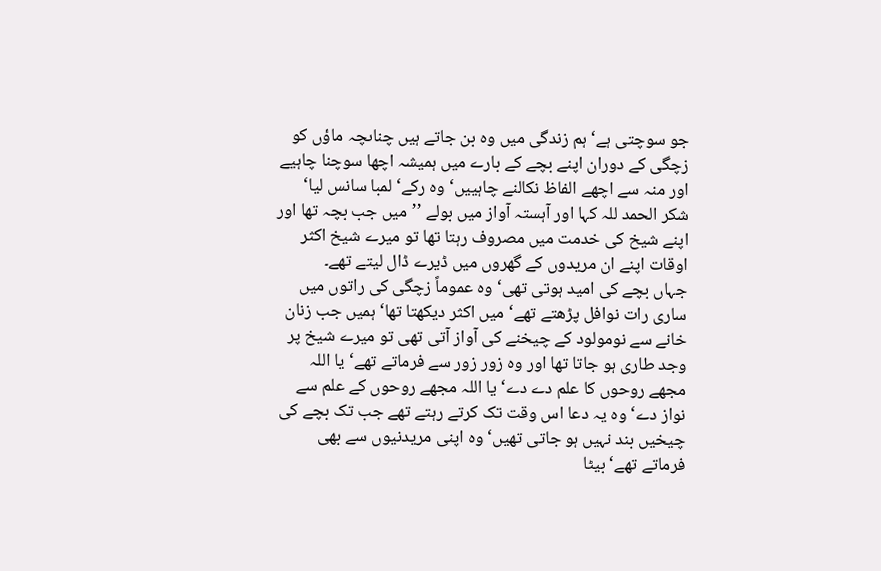جو سوچتی ہے‘ ہم زندگی میں وہ بن جاتے ہیں چناںچہ ماؤں کو زچگی کے دوران اپنے بچے کے بارے میں ہمیشہ اچھا سوچنا چاہیے اور منہ سے اچھے الفاظ نکالنے چاہییں‘ وہ رکے‘ لمبا سانس لیا‘ شکر الحمد للہ کہا اور آہستہ آواز میں بولے ’’میں جب بچہ تھا اور اپنے شیخ کی خدمت میں مصروف رہتا تھا تو میرے شیخ اکثر اوقات اپنے ان مریدوں کے گھروں میں ڈیرے ڈال لیتے تھے۔
جہاں بچے کی امید ہوتی تھی‘ وہ عموماً زچگی کی راتوں میں ساری رات نوافل پڑھتے تھے‘ میں اکثر دیکھتا تھا‘ ہمیں جب زنان خانے سے نومولود کے چیخنے کی آواز آتی تھی تو میرے شیخ پر وجد طاری ہو جاتا تھا اور وہ زور زور سے فرماتے تھے‘ یا اللہ مجھے روحوں کا علم دے دے‘ یا اللہ مجھے روحوں کے علم سے نواز دے‘ وہ یہ دعا اس وقت تک کرتے رہتے تھے جب تک بچے کی چیخیں بند نہیں ہو جاتی تھیں‘ وہ اپنی مریدنیوں سے بھی فرماتے تھے‘ بیٹا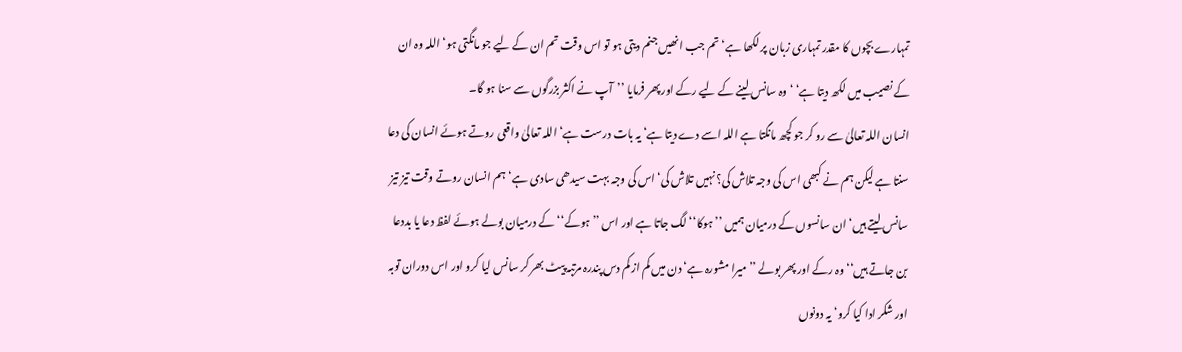تمہارے بچوں کا مقدر تمہاری زبان پر لکھا ہے‘ تم جب انھیں جنم دیتی ہو تو اس وقت تم ان کے لیے جو مانگتی ہو‘ اللہ وہ ان کے نصیب میں لکھ دیتا ہے‘ ‘ وہ سانس لینے کے لیے رکے اور پھر فرمایا ’’آپ نے اکثر بزرگوں سے سنا ہو گا۔
انسان اللہ تعالیٰ سے رو کر جو کچھ مانگتا ہے اللہ اسے دے دیتا ہے‘ یہ بات درست ہے‘ اللہ تعالیٰ واقعی روتے ہوئے انسان کی دعا سنتا ہے لیکن ہم نے کبھی اس کی وجہ تلاش کی؟ نہیں تلاش کی‘ اس کی وجہ بہت سیدھی سادی ہے‘ ہم انسان روتے وقت تیز تیز سانس لیتے ہیں‘ ان سانسوں کے درمیان ہمیں ’’ہوکا‘‘ لگ جاتا ہے اور اس ’’ہوکے‘‘ کے درمیان بولے ہوئے لفظ دعا یا بددعا بن جاتے ہیں‘‘ وہ رکے اور پھر بولے ’’ میرا مشورہ ہے‘ دن میں کم از کم دس پندرہ مرتبہ پیٹ بھر کر سانس لیا کرو اور اس دوران توبہ اور شکر ادا کیا کرو‘ یہ دونوں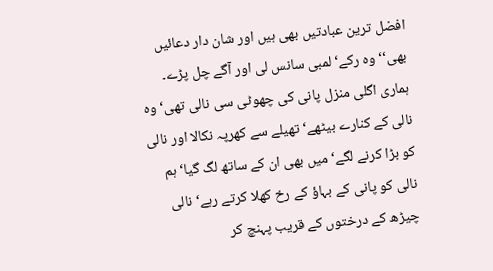افضل ترین عبادتیں بھی ہیں اور شان دار دعائیں بھی‘‘ وہ رکے‘ لمبی سانس لی اور آگے چل پڑے۔
ہماری اگلی منزل پانی کی چھوٹی سی نالی تھی‘ وہ نالی کے کنارے بیٹھے‘تھیلے سے کھرپہ نکالا اور نالی کو بڑا کرنے لگے‘ میں بھی ان کے ساتھ لگ گیا‘ ہم نالی کو پانی کے بہاؤ کے رخ کھلا کرتے رہے‘ نالی چیڑھ کے درختوں کے قریب پہنچ کر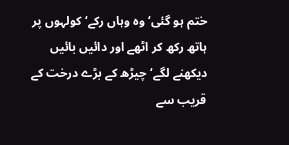ختم ہو گئی‘ وہ وہاں رکے‘ کولہوں پر ہاتھ رکھ کر اٹھے اور دائیں بائیں دیکھنے لگے‘ چیڑھ کے بڑے درخت کے قریب سے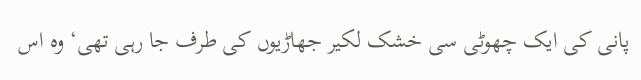پانی کی ایک چھوٹی سی خشک لکیر جھاڑیوں کی طرف جا رہی تھی‘ وہ اس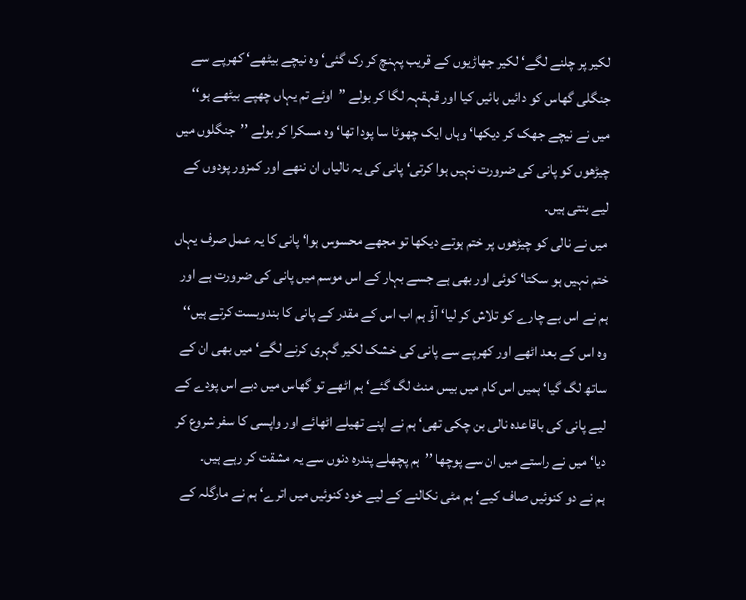لکیر پر چلنے لگے‘ لکیر جھاڑیوں کے قریب پہنچ کر رک گئی‘ وہ نیچے بیٹھے‘ کھرپے سے جنگلی گھاس کو دائیں بائیں کیا اور قہقہہ لگا کر بولے ’’اوئے تم یہاں چھپے بیٹھے ہو‘‘ میں نے نیچے جھک کر دیکھا‘ وہاں ایک چھوٹا سا پودا تھا‘ وہ مسکرا کر بولے ’’جنگلوں میں چیڑھوں کو پانی کی ضرورت نہیں ہوا کرتی‘ پانی کی یہ نالیاں ان ننھے اور کمزور پودوں کے لیے بنتی ہیں۔
میں نے نالی کو چیڑھوں پر ختم ہوتے دیکھا تو مجھے محسوس ہوا‘ پانی کا یہ عمل صرف یہاں ختم نہیں ہو سکتا‘ کوئی اور بھی ہے جسے بہار کے اس موسم میں پانی کی ضرورت ہے اور ہم نے اس بے چارے کو تلاش کر لیا‘ آؤ ہم اب اس کے مقدر کے پانی کا بندوبست کرتے ہیں‘‘ وہ اس کے بعد اٹھے اور کھرپے سے پانی کی خشک لکیر گہری کرنے لگے‘ میں بھی ان کے ساتھ لگ گیا‘ ہمیں اس کام میں بیس منٹ لگ گئے‘ ہم اٹھے تو گھاس میں دبے اس پودے کے لیے پانی کی باقاعدہ نالی بن چکی تھی‘ ہم نے اپنے تھیلے اٹھائے اور واپسی کا سفر شروع کر دیا‘ میں نے راستے میں ان سے پوچھا ’’ہم پچھلے پندرہ دنوں سے یہ مشقت کر رہے ہیں۔
ہم نے دو کنوئیں صاف کیے‘ ہم مٹی نکالنے کے لیے خود کنوئیں میں اترے‘ ہم نے مارگلہ کے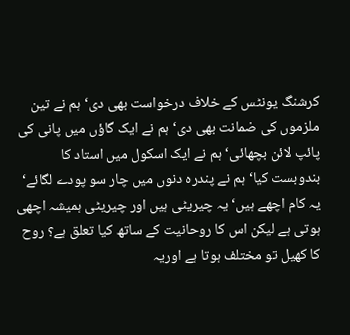کرشنگ یونٹس کے خلاف درخواست بھی دی‘ ہم نے تین ملزموں کی ضمانت بھی دی‘ ہم نے ایک گاؤں میں پانی کی پائپ لائن بچھائی‘ ہم نے ایک اسکول میں استاد کا بندوبست کیا‘ ہم نے پندرہ دنوں میں چار سو پودے لگائے‘ یہ کام اچھے ہیں‘ یہ چیریٹی ہیں اور چیریٹی ہمیشہ اچھی ہوتی ہے لیکن اس کا روحانیت کے ساتھ کیا تعلق ہے؟ روح کا کھیل تو مختلف ہوتا ہے اوریہ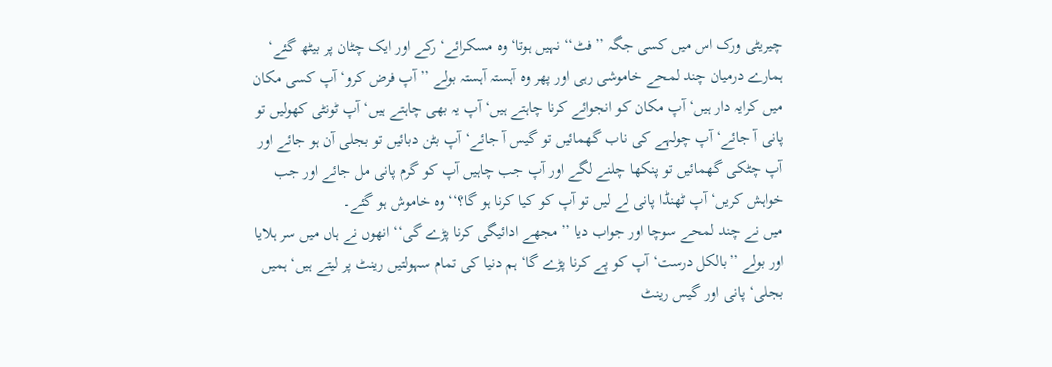چیریٹی ورک اس میں کسی جگہ ’’فٹ‘‘ نہیں ہوتا‘ وہ مسکرائے‘ رکے اور ایک چٹان پر بیٹھ گئے‘ ہمارے درمیان چند لمحے خاموشی رہی اور پھر وہ آہستہ آہستہ بولے ’’آپ فرض کرو‘ آپ کسی مکان میں کرایہ دار ہیں‘ آپ مکان کو انجوائے کرنا چاہتے ہیں‘ آپ یہ بھی چاہتے ہیں‘ آپ ٹونٹی کھولیں تو پانی آ جائے‘ آپ چولہے کی ناب گھمائیں تو گیس آ جائے‘ آپ بٹن دبائیں تو بجلی آن ہو جائے اور آپ چٹکی گھمائیں تو پنکھا چلنے لگے اور آپ جب چاہیں آپ کو گرم پانی مل جائے اور جب خواہش کریں‘ آپ ٹھنڈا پانی لے لیں تو آپ کو کیا کرنا ہو گا؟‘‘ وہ خاموش ہو گئے۔
میں نے چند لمحے سوچا اور جواب دیا ’’مجھے ادائیگی کرنا پڑے گی‘‘ انھوں نے ہاں میں سر ہلایا اور بولے ’’بالکل درست‘ آپ کو پے کرنا پڑے گا‘ ہم دنیا کی تمام سہولتیں رینٹ پر لیتے ہیں‘ ہمیں بجلی‘ پانی اور گیس رینٹ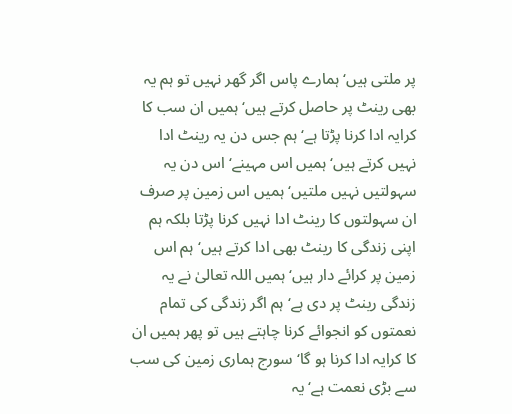پر ملتی ہیں‘ ہمارے پاس اگر گھر نہیں تو ہم یہ بھی رینٹ پر حاصل کرتے ہیں‘ ہمیں ان سب کا کرایہ ادا کرنا پڑتا ہے‘ ہم جس دن یہ رینٹ ادا نہیں کرتے ہیں‘ ہمیں اس مہینے‘ اس دن یہ سہولتیں نہیں ملتیں‘ ہمیں اس زمین پر صرف ان سہولتوں کا رینٹ ادا نہیں کرنا پڑتا بلکہ ہم اپنی زندگی کا رینٹ بھی ادا کرتے ہیں‘ ہم اس زمین پر کرائے دار ہیں‘ ہمیں اللہ تعالیٰ نے یہ زندگی رینٹ پر دی ہے‘ ہم اگر زندگی کی تمام نعمتوں کو انجوائے کرنا چاہتے ہیں تو پھر ہمیں ان کا کرایہ ادا کرنا ہو گا‘ سورج ہماری زمین کی سب سے بڑی نعمت ہے‘ یہ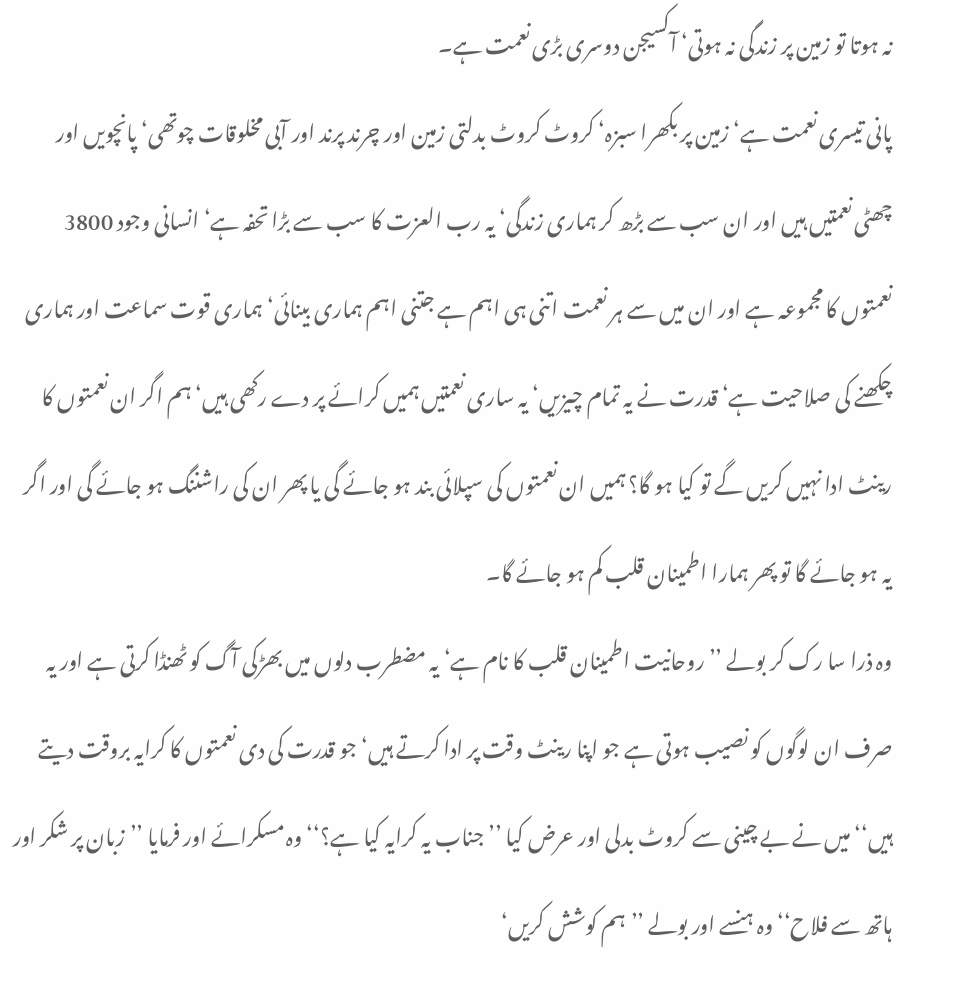نہ ہوتا تو زمین پر زندگی نہ ہوتی‘ آکسیجن دوسری بڑی نعمت ہے۔
پانی تیسری نعمت ہے‘ زمین پر بکھرا سبزہ‘ کروٹ کروٹ بدلتی زمین اور چرند پرند اور آبی مخلوقات چوتھی‘ پانچویں اور چھٹی نعمتیں ہیں اور ان سب سے بڑھ کر ہماری زندگی‘ یہ رب العزت کا سب سے بڑا تحفہ ہے‘ انسانی وجود 3800 نعمتوں کا مجموعہ ہے اور ان میں سے ہر نعمت اتنی ہی اہم ہے جتنی اہم ہماری بینائی‘ ہماری قوت سماعت اور ہماری چکھنے کی صلاحیت ہے‘ قدرت نے یہ تمام چیزیں‘ یہ ساری نعمتیں ہمیں کرائے پر دے رکھی ہیں‘ ہم اگر ان نعمتوں کا رینٹ ادا نہیں کریں گے تو کیا ہو گا؟ ہمیں ان نعمتوں کی سپلائی بند ہو جائے گی یا پھر ان کی راشننگ ہو جائے گی اور اگر یہ ہو جائے گا تو پھر ہمارا اطمینان قلب کم ہو جائے گا۔
وہ ذرا سا رک کر بولے ’’روحانیت اطمینان قلب کا نام ہے‘ یہ مضطرب دلوں میں بھڑکی آگ کو ٹھنڈا کرتی ہے اور یہ صرف ان لوگوں کو نصیب ہوتی ہے جو اپنا رینٹ وقت پر ادا کرتے ہیں‘ جو قدرت کی دی نعمتوں کا کرایہ بروقت دیتے ہیں‘‘ میں نے بے چینی سے کروٹ بدلی اور عرض کیا ’’جناب یہ کرایہ کیا ہے؟‘‘ وہ مسکرائے اور فرمایا ’’زبان پر شکر اور ہاتھ سے فلاح‘‘ وہ ہنسے اور بولے ’’ہم کوشش کریں‘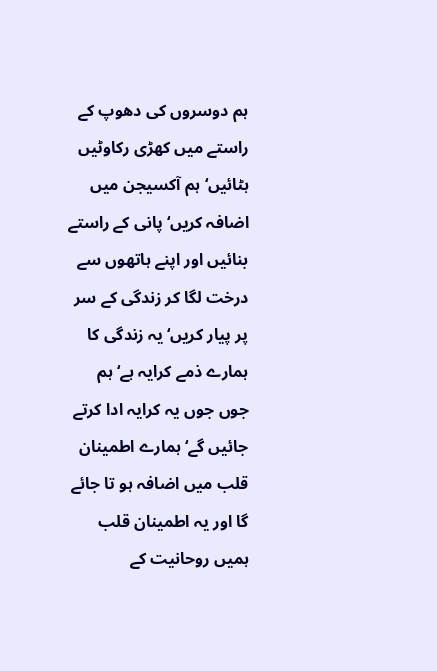ہم دوسروں کی دھوپ کے راستے میں کھڑی رکاوٹیں ہٹائیں‘ ہم آکسیجن میں اضافہ کریں‘ پانی کے راستے بنائیں اور اپنے ہاتھوں سے درخت لگا کر زندگی کے سر پر پیار کریں‘ یہ زندگی کا ہمارے ذمے کرایہ ہے‘ ہم جوں جوں یہ کرایہ ادا کرتے جائیں گے‘ ہمارے اطمینان قلب میں اضافہ ہو تا جائے گا اور یہ اطمینان قلب ہمیں روحانیت کے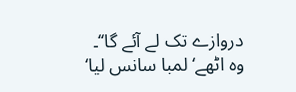دروازے تک لے آئے گا‘‘۔
وہ اٹھے‘ لمبا سانس لیا‘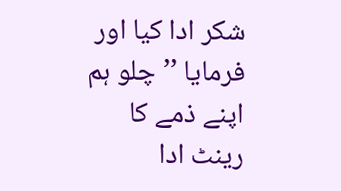شکر ادا کیا اور فرمایا ’’چلو ہم اپنے ذمے کا رینٹ ادا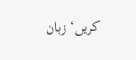کریں‘ زبان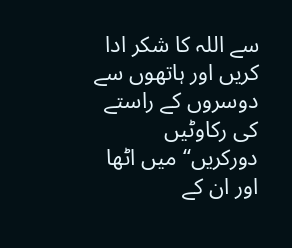سے اللہ کا شکر ادا کریں اور ہاتھوں سے دوسروں کے راستے کی رکاوٹیں دورکریں‘‘ میں اٹھا اور ان کے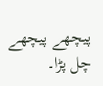پیچھے پیچھے چل پڑا۔